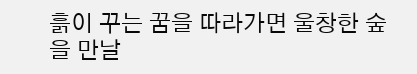흙이 꾸는 꿈을 따라가면 울창한 숲을 만날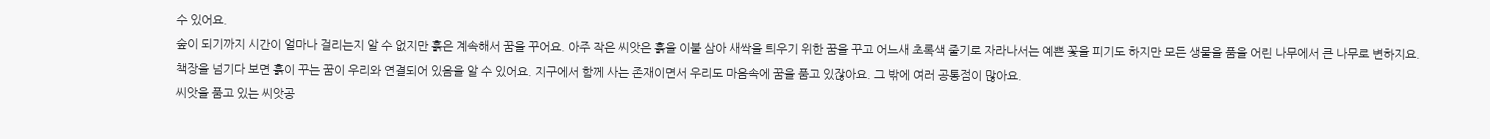수 있어요.
숲이 되기까지 시간이 얼마나 걸리는지 알 수 없지만 흙은 계속해서 꿈을 꾸어요. 아주 작은 씨앗은 흙을 이불 삼아 새싹을 틔우기 위한 꿈을 꾸고 어느새 초록색 줄기로 자라나서는 예쁜 꽃을 피기도 하지만 모든 생물을 품을 어린 나무에서 큰 나무로 변하지요.
책장을 넘기다 보면 흙이 꾸는 꿈이 우리와 연결되어 있음을 알 수 있어요. 지구에서 함께 사는 존재이면서 우리도 마음속에 꿈을 품고 있잖아요. 그 밖에 여러 공통점이 많아요.
씨앗을 품고 있는 씨앗공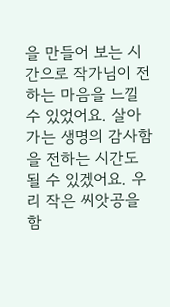을 만들어 보는 시간으로 작가님이 전하는 마음을 느낄 수 있었어요. 살아가는 생명의 감사함을 전하는 시간도 될 수 있겠어요. 우리 작은 씨앗공을 함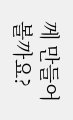께 만들어 볼까요?